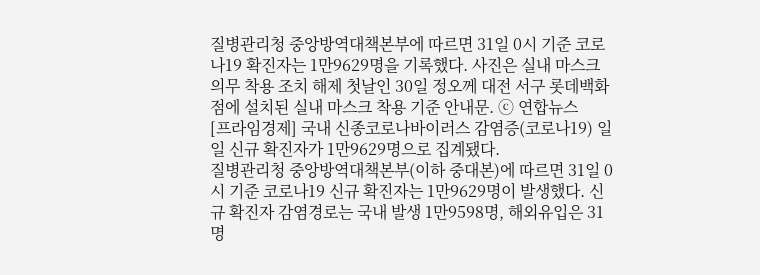질병관리청 중앙방역대책본부에 따르면 31일 0시 기준 코로나19 확진자는 1만9629명을 기록했다. 사진은 실내 마스크 의무 착용 조치 해제 첫날인 30일 정오께 대전 서구 롯데백화점에 설치된 실내 마스크 착용 기준 안내문. ⓒ 연합뉴스
[프라임경제] 국내 신종코로나바이러스 감염증(코로나19) 일일 신규 확진자가 1만9629명으로 집계됐다.
질병관리청 중앙방역대책본부(이하 중대본)에 따르면 31일 0시 기준 코로나19 신규 확진자는 1만9629명이 발생했다. 신규 확진자 감염경로는 국내 발생 1만9598명, 해외유입은 31명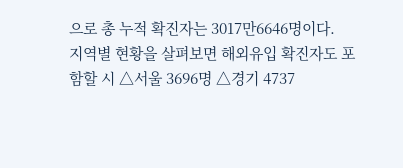으로 총 누적 확진자는 3017만6646명이다.
지역별 현황을 살펴보면 해외유입 확진자도 포함할 시 △서울 3696명 △경기 4737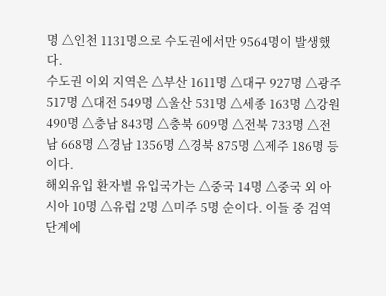명 △인천 1131명으로 수도권에서만 9564명이 발생했다.
수도권 이외 지역은 △부산 1611명 △대구 927명 △광주 517명 △대전 549명 △울산 531명 △세종 163명 △강원 490명 △충남 843명 △충북 609명 △전북 733명 △전남 668명 △경남 1356명 △경북 875명 △제주 186명 등이다.
해외유입 환자별 유입국가는 △중국 14명 △중국 외 아시아 10명 △유럽 2명 △미주 5명 순이다. 이들 중 검역단계에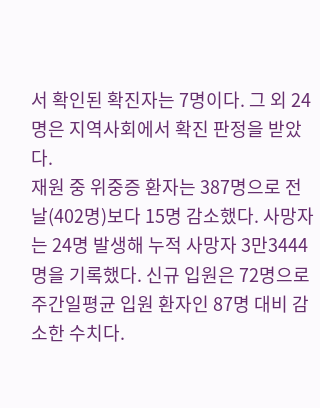서 확인된 확진자는 7명이다. 그 외 24명은 지역사회에서 확진 판정을 받았다.
재원 중 위중증 환자는 387명으로 전날(402명)보다 15명 감소했다. 사망자는 24명 발생해 누적 사망자 3만3444명을 기록했다. 신규 입원은 72명으로 주간일평균 입원 환자인 87명 대비 감소한 수치다.